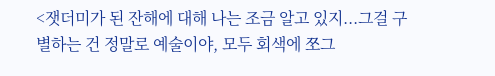<잿더미가 된 잔해에 대해 나는 조금 알고 있지...그걸 구별하는 건 정말로 예술이야, 모두 회색에 쪼그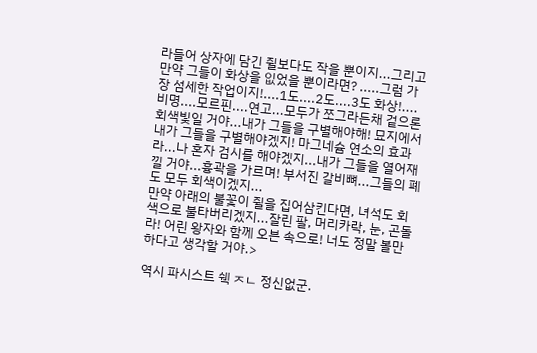라들어 상자에 담긴 쥘보다도 작을 뿐이지...그리고 만약 그들이 화상을 잆었을 뿐이라면? .....그럼 가장 섬세한 작업이지!....1도....2도....3도 화상!....비명....모르핀....연고...모두가 쪼그라든채 겉으론 회색빛일 거야...내가 그들을 구별해야해! 묘지에서 내가 그들을 구별해야겠지! 마그네슘 연소의 효과라...나 혼자 검시를 해야겠지...내가 그들을 열어재낄 거야...흉곽을 가르며! 부서진 갈비뼈...그들의 폐도 모두 회색이겠지...
만약 아래의 불꽃이 쥘을 집어삼킨다면, 녀석도 회색으로 불타버리겠지...잘린 팔, 머리카락, 눈, 곤돌라! 어린 왕자와 함께 오븐 속으로! 너도 정말 볼만하다고 생각할 거야.>

역시 파시스트 쉑 ㅈㄴ 정신없군.